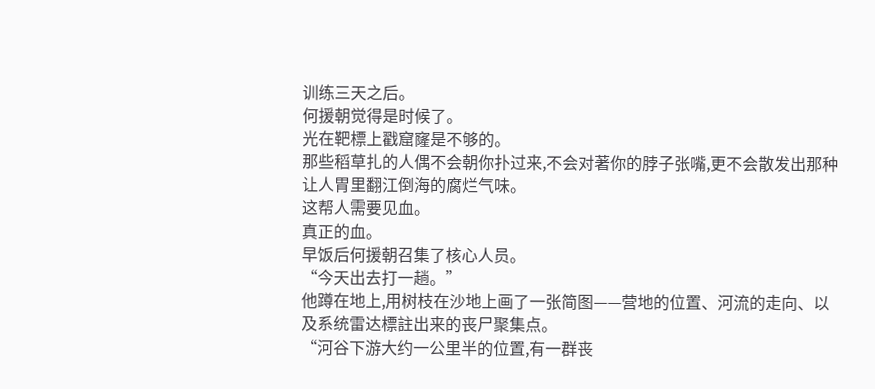训练三天之后。
何援朝觉得是时候了。
光在靶標上戳窟窿是不够的。
那些稻草扎的人偶不会朝你扑过来,不会对著你的脖子张嘴,更不会散发出那种让人胃里翻江倒海的腐烂气味。
这帮人需要见血。
真正的血。
早饭后何援朝召集了核心人员。
“今天出去打一趟。”
他蹲在地上,用树枝在沙地上画了一张简图——营地的位置、河流的走向、以及系统雷达標註出来的丧尸聚集点。
“河谷下游大约一公里半的位置,有一群丧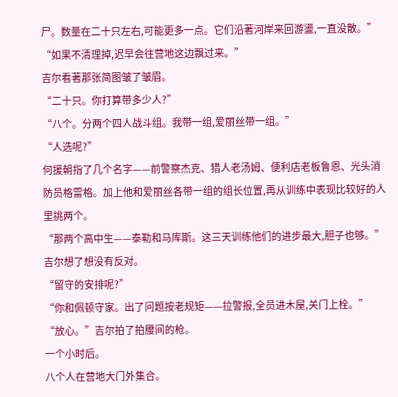尸。数量在二十只左右,可能更多一点。它们沿著河岸来回游盪,一直没散。”
“如果不清理掉,迟早会往营地这边飘过来。”
吉尔看著那张简图皱了皱眉。
“二十只。你打算带多少人?”
“八个。分两个四人战斗组。我带一组,爱丽丝带一组。”
“人选呢?”
何援朝指了几个名字——前警察杰克、猎人老汤姆、便利店老板鲁恩、光头消防员格雷格。加上他和爱丽丝各带一组的组长位置,再从训练中表现比较好的人里挑两个。
“那两个高中生——泰勒和马库斯。这三天训练他们的进步最大,胆子也够。”
吉尔想了想没有反对。
“留守的安排呢?”
“你和佩顿守家。出了问题按老规矩——拉警报,全员进木屋,关门上栓。”
“放心。”吉尔拍了拍腰间的枪。
一个小时后。
八个人在营地大门外集合。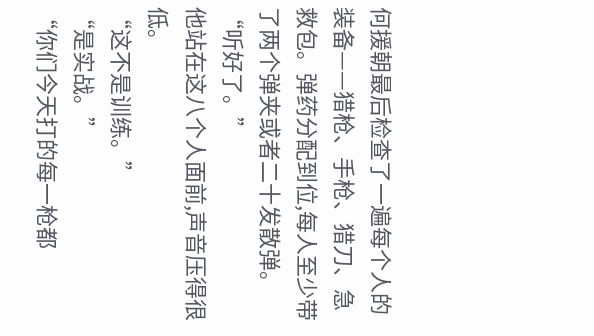何援朝最后检查了一遍每个人的装备——猎枪、手枪、猎刀、急救包。弹药分配到位,每人至少带了两个弹夹或者二十发散弹。
“听好了。”
他站在这八个人面前,声音压得很低。
“这不是训练。”
“是实战。”
“你们今天打的每一枪都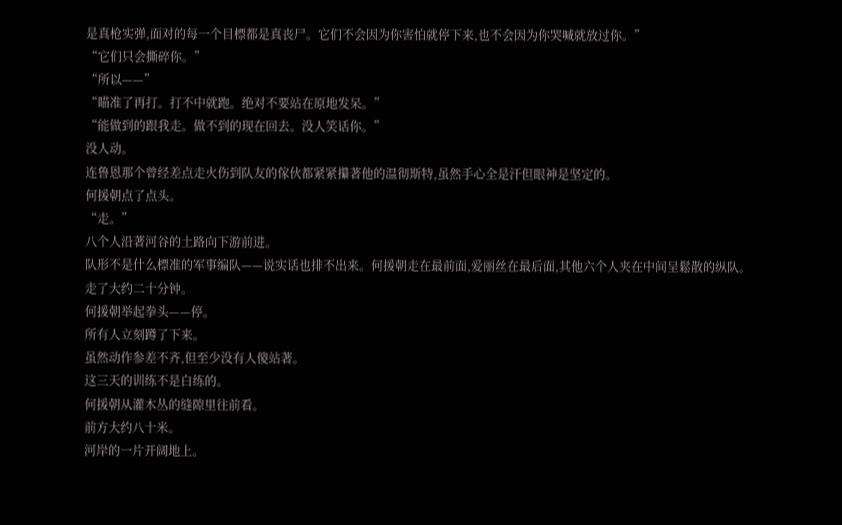是真枪实弹,面对的每一个目標都是真丧尸。它们不会因为你害怕就停下来,也不会因为你哭喊就放过你。”
“它们只会撕碎你。”
“所以——”
“瞄准了再打。打不中就跑。绝对不要站在原地发呆。”
“能做到的跟我走。做不到的现在回去。没人笑话你。”
没人动。
连鲁恩那个曾经差点走火伤到队友的傢伙都紧紧攥著他的温彻斯特,虽然手心全是汗但眼神是坚定的。
何援朝点了点头。
“走。”
八个人沿著河谷的土路向下游前进。
队形不是什么標准的军事编队——说实话也排不出来。何援朝走在最前面,爱丽丝在最后面,其他六个人夹在中间呈鬆散的纵队。
走了大约二十分钟。
何援朝举起拳头——停。
所有人立刻蹲了下来。
虽然动作参差不齐,但至少没有人傻站著。
这三天的训练不是白练的。
何援朝从灌木丛的缝隙里往前看。
前方大约八十米。
河岸的一片开阔地上。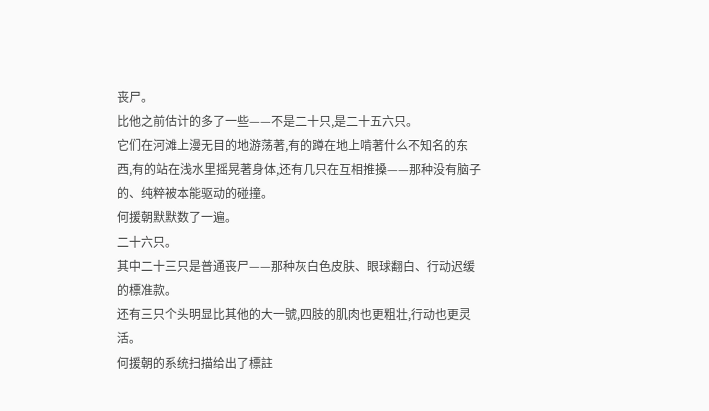丧尸。
比他之前估计的多了一些——不是二十只,是二十五六只。
它们在河滩上漫无目的地游荡著,有的蹲在地上啃著什么不知名的东西,有的站在浅水里摇晃著身体,还有几只在互相推搡——那种没有脑子的、纯粹被本能驱动的碰撞。
何援朝默默数了一遍。
二十六只。
其中二十三只是普通丧尸——那种灰白色皮肤、眼球翻白、行动迟缓的標准款。
还有三只个头明显比其他的大一號,四肢的肌肉也更粗壮,行动也更灵活。
何援朝的系统扫描给出了標註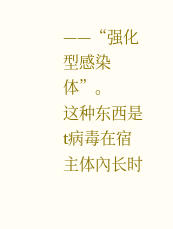——“强化型感染体”。
这种东西是t病毒在宿主体內长时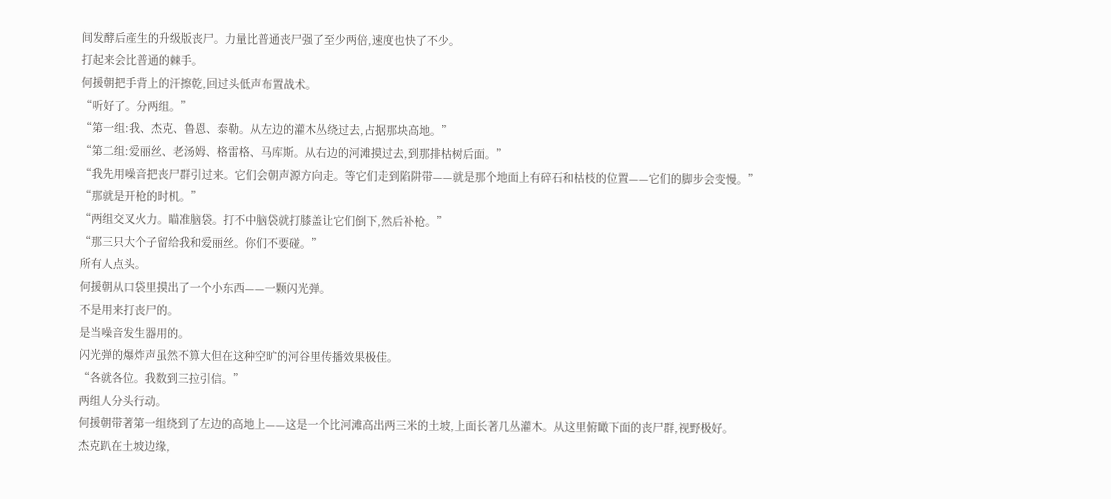间发酵后產生的升级版丧尸。力量比普通丧尸强了至少两倍,速度也快了不少。
打起来会比普通的棘手。
何援朝把手背上的汗擦乾,回过头低声布置战术。
“听好了。分两组。”
“第一组:我、杰克、鲁恩、泰勒。从左边的灌木丛绕过去,占据那块高地。”
“第二组:爱丽丝、老汤姆、格雷格、马库斯。从右边的河滩摸过去,到那排枯树后面。”
“我先用噪音把丧尸群引过来。它们会朝声源方向走。等它们走到陷阱带——就是那个地面上有碎石和枯枝的位置——它们的脚步会变慢。”
“那就是开枪的时机。”
“两组交叉火力。瞄准脑袋。打不中脑袋就打膝盖让它们倒下,然后补枪。”
“那三只大个子留给我和爱丽丝。你们不要碰。”
所有人点头。
何援朝从口袋里摸出了一个小东西——一颗闪光弹。
不是用来打丧尸的。
是当噪音发生器用的。
闪光弹的爆炸声虽然不算大但在这种空旷的河谷里传播效果极佳。
“各就各位。我数到三拉引信。”
两组人分头行动。
何援朝带著第一组绕到了左边的高地上——这是一个比河滩高出两三米的土坡,上面长著几丛灌木。从这里俯瞰下面的丧尸群,视野极好。
杰克趴在土坡边缘,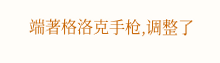端著格洛克手枪,调整了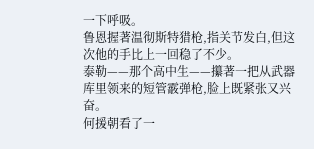一下呼吸。
鲁恩握著温彻斯特猎枪,指关节发白,但这次他的手比上一回稳了不少。
泰勒——那个高中生——攥著一把从武器库里领来的短管霰弹枪,脸上既紧张又兴奋。
何援朝看了一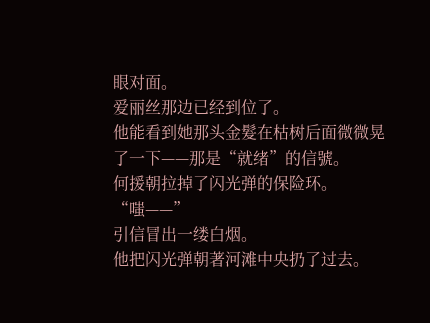眼对面。
爱丽丝那边已经到位了。
他能看到她那头金髮在枯树后面微微晃了一下——那是“就绪”的信號。
何援朝拉掉了闪光弹的保险环。
“嗤——”
引信冒出一缕白烟。
他把闪光弹朝著河滩中央扔了过去。